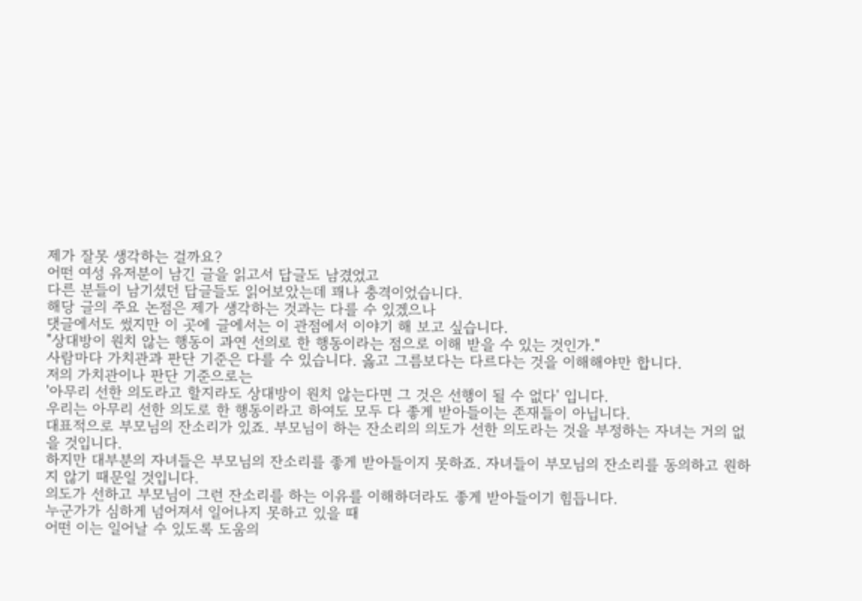제가 잘못 생각하는 걸까요?
어떤 여성 유저분이 남긴 글을 읽고서 답글도 남겼었고
다른 분들이 남기셨던 답글들도 읽어보았는데 꽤나 충격이었습니다.
해당 글의 주요 논점은 제가 생각하는 것과는 다를 수 있겠으나
댓글에서도 썼지만 이 곳에 글에서는 이 관점에서 이야기 해 보고 싶습니다.
"상대방이 원치 않는 행동이 과연 선의로 한 행동이라는 점으로 이해 받을 수 있는 것인가."
사람마다 가치관과 판단 기준은 다를 수 있습니다. 옳고 그름보다는 다르다는 것을 이해해야만 합니다.
저의 가치관이나 판단 기준으로는
'아무리 선한 의도라고 할지라도 상대방이 원치 않는다면 그 것은 선행이 될 수 없다' 입니다.
우리는 아무리 선한 의도로 한 행동이라고 하여도 모두 다 좋게 받아들이는 존재들이 아닙니다.
대표적으로 부모님의 잔소리가 있죠. 부모님이 하는 잔소리의 의도가 선한 의도라는 것을 부정하는 자녀는 거의 없을 것입니다.
하지만 대부분의 자녀들은 부모님의 잔소리를 좋게 받아들이지 못하죠. 자녀들이 부모님의 잔소리를 동의하고 원하지 않기 때문일 것입니다.
의도가 선하고 부모님이 그런 잔소리를 하는 이유를 이해하더라도 좋게 받아들이기 힘듭니다.
누군가가 심하게 넘어져서 일어나지 못하고 있을 때
어떤 이는 일어날 수 있도록 도움의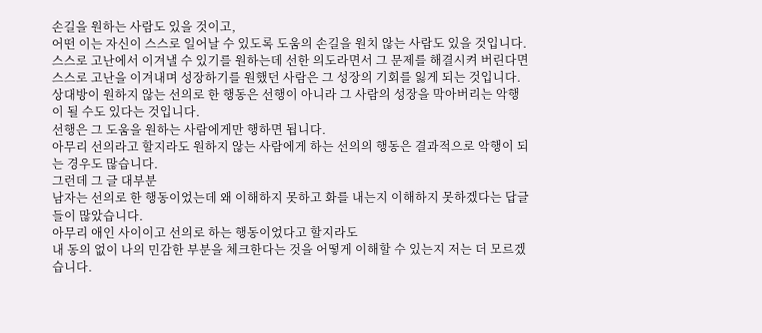손길을 원하는 사람도 있을 것이고,
어떤 이는 자신이 스스로 일어날 수 있도록 도움의 손길을 원치 않는 사람도 있을 것입니다.
스스로 고난에서 이겨낼 수 있기를 원하는데 선한 의도라면서 그 문제를 해결시켜 버린다면
스스로 고난을 이겨내며 성장하기를 원했던 사람은 그 성장의 기회를 잃게 되는 것입니다.
상대방이 원하지 않는 선의로 한 행동은 선행이 아니라 그 사람의 성장을 막아버리는 악행이 될 수도 있다는 것입니다.
선행은 그 도움을 원하는 사람에게만 행하면 됩니다.
아무리 선의라고 할지라도 원하지 않는 사람에게 하는 선의의 행동은 결과적으로 악행이 되는 경우도 많습니다.
그런데 그 글 대부분
남자는 선의로 한 행동이었는데 왜 이해하지 못하고 화를 내는지 이해하지 못하겠다는 답글들이 많았습니다.
아무리 애인 사이이고 선의로 하는 행동이었다고 할지라도
내 동의 없이 나의 민감한 부분을 체크한다는 것을 어떻게 이해할 수 있는지 저는 더 모르겠습니다.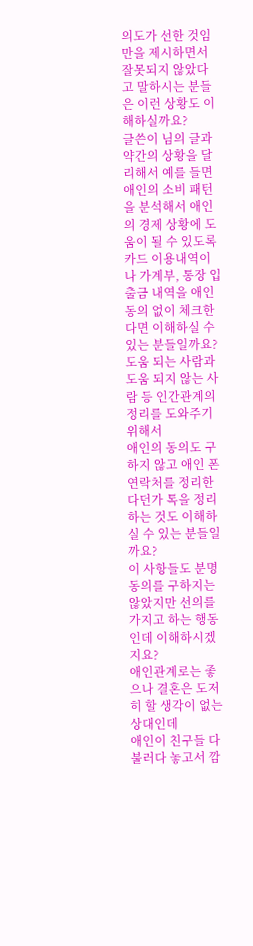의도가 선한 것임만을 제시하면서 잘못되지 않았다고 말하시는 분들은 이런 상황도 이해하실까요?
글쓴이 님의 글과 약간의 상황을 달리해서 예를 들면
애인의 소비 패턴을 분석해서 애인의 경제 상황에 도움이 될 수 있도록
카드 이용내역이나 가계부, 통장 입출금 내역을 애인 동의 없이 체크한다면 이해하실 수 있는 분들일까요?
도움 되는 사람과 도움 되지 않는 사람 등 인간관계의 정리를 도와주기 위해서
애인의 동의도 구하지 않고 애인 폰 연락처를 정리한다던가 톡을 정리하는 것도 이해하실 수 있는 분들일까요?
이 사항들도 분명 동의를 구하지는 않았지만 선의를 가지고 하는 행동인데 이해하시겠지요?
애인관계로는 좋으나 결혼은 도저히 할 생각이 없는 상대인데
애인이 친구들 다 불러다 놓고서 깜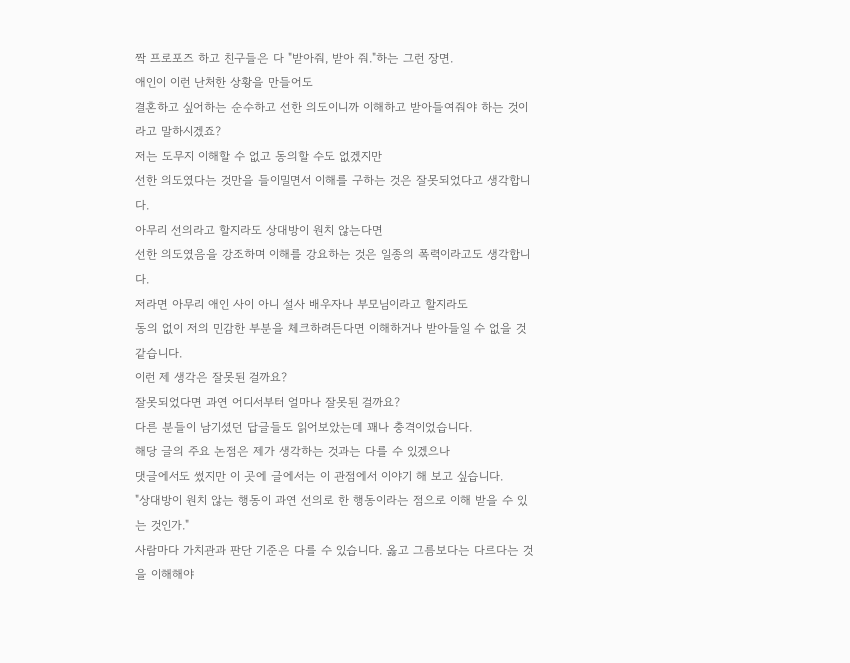짝 프로포즈 하고 친구들은 다 "받아줘, 받아 줘."하는 그런 장면.
애인이 이런 난처한 상황을 만들어도
결혼하고 싶어하는 순수하고 선한 의도이니까 이해하고 받아들여줘야 하는 것이라고 말하시겠죠?
저는 도무지 이해할 수 없고 동의할 수도 없겠지만
선한 의도였다는 것만을 들이밀면서 이해를 구하는 것은 잘못되었다고 생각합니다.
아무리 선의라고 할지라도 상대방이 원치 않는다면
선한 의도였음을 강조하며 이해를 강요하는 것은 일종의 폭력이라고도 생각합니다.
저라면 아무리 애인 사이 아니 설사 배우자나 부모님이라고 할지라도
동의 없이 저의 민감한 부분을 체크하려든다면 이해하거나 받아들일 수 없을 것 같습니다.
이런 제 생각은 잘못된 걸까요?
잘못되었다면 과연 어디서부터 얼마나 잘못된 걸까요?
다른 분들이 남기셨던 답글들도 읽어보았는데 꽤나 충격이었습니다.
해당 글의 주요 논점은 제가 생각하는 것과는 다를 수 있겠으나
댓글에서도 썼지만 이 곳에 글에서는 이 관점에서 이야기 해 보고 싶습니다.
"상대방이 원치 않는 행동이 과연 선의로 한 행동이라는 점으로 이해 받을 수 있는 것인가."
사람마다 가치관과 판단 기준은 다를 수 있습니다. 옳고 그름보다는 다르다는 것을 이해해야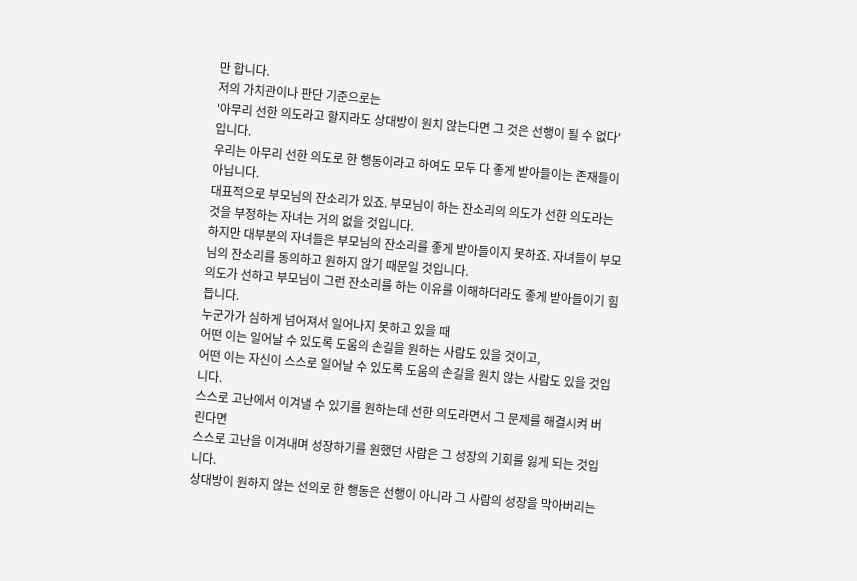만 합니다.
저의 가치관이나 판단 기준으로는
'아무리 선한 의도라고 할지라도 상대방이 원치 않는다면 그 것은 선행이 될 수 없다' 입니다.
우리는 아무리 선한 의도로 한 행동이라고 하여도 모두 다 좋게 받아들이는 존재들이 아닙니다.
대표적으로 부모님의 잔소리가 있죠. 부모님이 하는 잔소리의 의도가 선한 의도라는 것을 부정하는 자녀는 거의 없을 것입니다.
하지만 대부분의 자녀들은 부모님의 잔소리를 좋게 받아들이지 못하죠. 자녀들이 부모님의 잔소리를 동의하고 원하지 않기 때문일 것입니다.
의도가 선하고 부모님이 그런 잔소리를 하는 이유를 이해하더라도 좋게 받아들이기 힘듭니다.
누군가가 심하게 넘어져서 일어나지 못하고 있을 때
어떤 이는 일어날 수 있도록 도움의 손길을 원하는 사람도 있을 것이고,
어떤 이는 자신이 스스로 일어날 수 있도록 도움의 손길을 원치 않는 사람도 있을 것입니다.
스스로 고난에서 이겨낼 수 있기를 원하는데 선한 의도라면서 그 문제를 해결시켜 버린다면
스스로 고난을 이겨내며 성장하기를 원했던 사람은 그 성장의 기회를 잃게 되는 것입니다.
상대방이 원하지 않는 선의로 한 행동은 선행이 아니라 그 사람의 성장을 막아버리는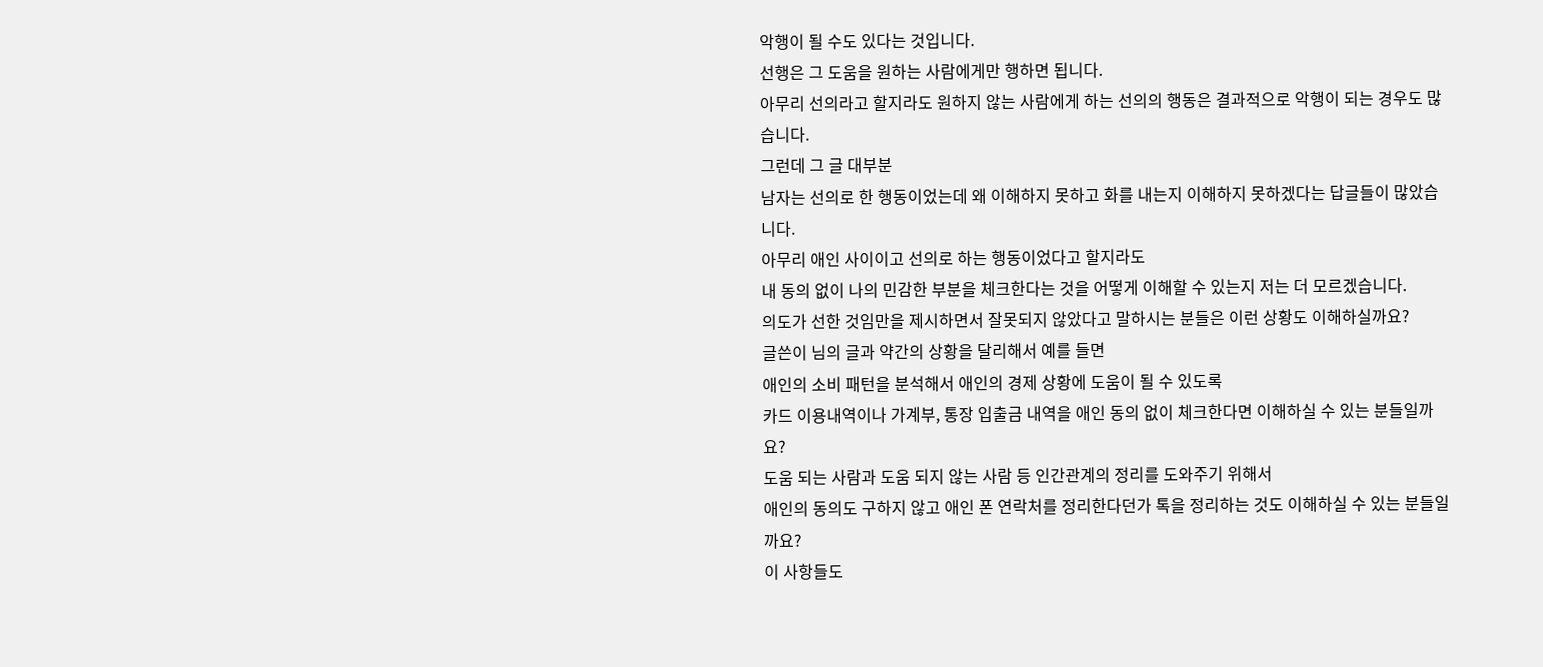악행이 될 수도 있다는 것입니다.
선행은 그 도움을 원하는 사람에게만 행하면 됩니다.
아무리 선의라고 할지라도 원하지 않는 사람에게 하는 선의의 행동은 결과적으로 악행이 되는 경우도 많습니다.
그런데 그 글 대부분
남자는 선의로 한 행동이었는데 왜 이해하지 못하고 화를 내는지 이해하지 못하겠다는 답글들이 많았습니다.
아무리 애인 사이이고 선의로 하는 행동이었다고 할지라도
내 동의 없이 나의 민감한 부분을 체크한다는 것을 어떻게 이해할 수 있는지 저는 더 모르겠습니다.
의도가 선한 것임만을 제시하면서 잘못되지 않았다고 말하시는 분들은 이런 상황도 이해하실까요?
글쓴이 님의 글과 약간의 상황을 달리해서 예를 들면
애인의 소비 패턴을 분석해서 애인의 경제 상황에 도움이 될 수 있도록
카드 이용내역이나 가계부, 통장 입출금 내역을 애인 동의 없이 체크한다면 이해하실 수 있는 분들일까요?
도움 되는 사람과 도움 되지 않는 사람 등 인간관계의 정리를 도와주기 위해서
애인의 동의도 구하지 않고 애인 폰 연락처를 정리한다던가 톡을 정리하는 것도 이해하실 수 있는 분들일까요?
이 사항들도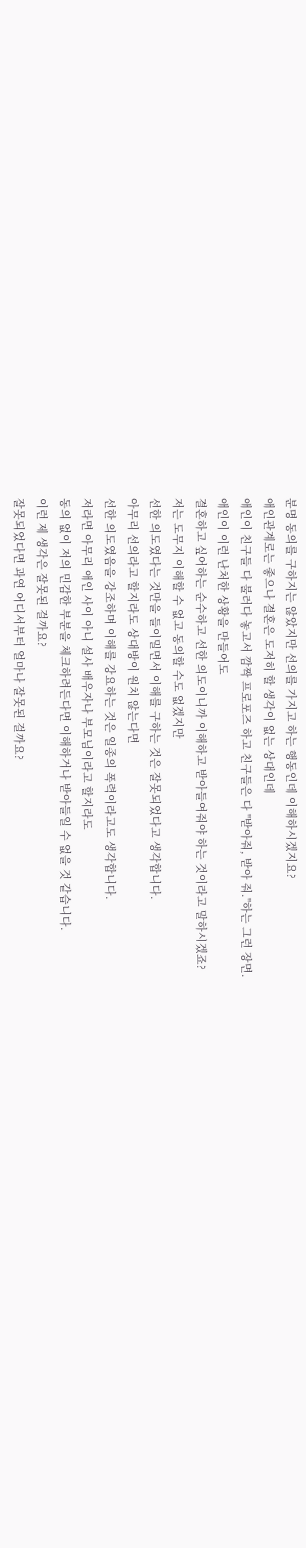분명 동의를 구하지는 않았지만 선의를 가지고 하는 행동인데 이해하시겠지요?
애인관계로는 좋으나 결혼은 도저히 할 생각이 없는 상대인데
애인이 친구들 다 불러다 놓고서 깜짝 프로포즈 하고 친구들은 다 "받아줘, 받아 줘."하는 그런 장면.
애인이 이런 난처한 상황을 만들어도
결혼하고 싶어하는 순수하고 선한 의도이니까 이해하고 받아들여줘야 하는 것이라고 말하시겠죠?
저는 도무지 이해할 수 없고 동의할 수도 없겠지만
선한 의도였다는 것만을 들이밀면서 이해를 구하는 것은 잘못되었다고 생각합니다.
아무리 선의라고 할지라도 상대방이 원치 않는다면
선한 의도였음을 강조하며 이해를 강요하는 것은 일종의 폭력이라고도 생각합니다.
저라면 아무리 애인 사이 아니 설사 배우자나 부모님이라고 할지라도
동의 없이 저의 민감한 부분을 체크하려든다면 이해하거나 받아들일 수 없을 것 같습니다.
이런 제 생각은 잘못된 걸까요?
잘못되었다면 과연 어디서부터 얼마나 잘못된 걸까요?